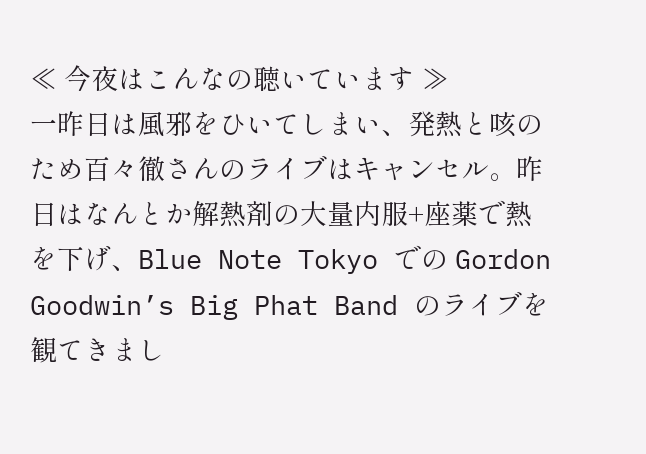≪ 今夜はこんなの聴いています ≫
一昨日は風邪をひいてしまい、発熱と咳のため百々徹さんのライブはキャンセル。昨日はなんとか解熱剤の大量内服+座薬で熱を下げ、Blue Note Tokyo での Gordon Goodwin’s Big Phat Band のライブを観てきまし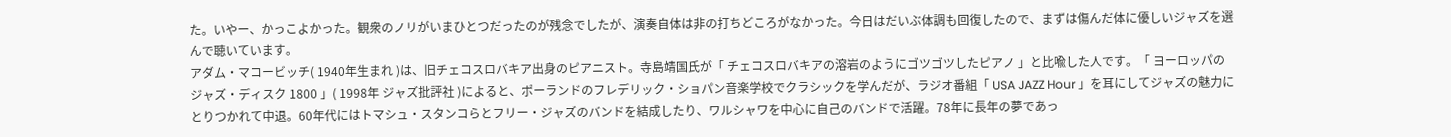た。いやー、かっこよかった。観衆のノリがいまひとつだったのが残念でしたが、演奏自体は非の打ちどころがなかった。今日はだいぶ体調も回復したので、まずは傷んだ体に優しいジャズを選んで聴いています。
アダム・マコービッチ( 1940年生まれ )は、旧チェコスロバキア出身のピアニスト。寺島靖国氏が「 チェコスロバキアの溶岩のようにゴツゴツしたピアノ 」と比喩した人です。「 ヨーロッパのジャズ・ディスク 1800 」( 1998年 ジャズ批評社 )によると、ポーランドのフレデリック・ショパン音楽学校でクラシックを学んだが、ラジオ番組「 USA JAZZ Hour 」を耳にしてジャズの魅力にとりつかれて中退。60年代にはトマシュ・スタンコらとフリー・ジャズのバンドを結成したり、ワルシャワを中心に自己のバンドで活躍。78年に長年の夢であっ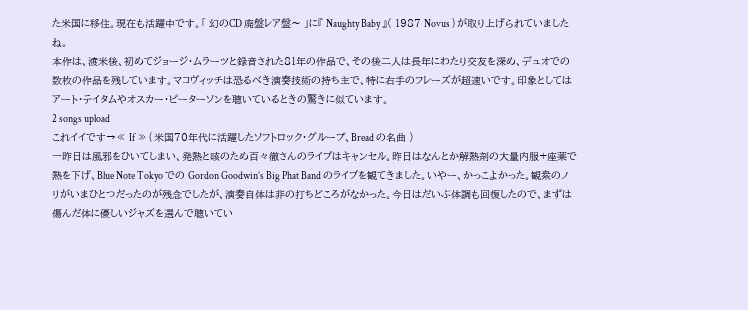た米国に移住。現在も活躍中です。「 幻のCD 廃盤レア盤〜 」に『 Naughty Baby 』( 1987 Novus ) が取り上げられていましたね。
本作は、渡米後、初めてジョージ・ムラーツと録音された81年の作品で、その後二人は長年にわたり交友を深め、デュオでの数枚の作品を残しています。マコヴィッチは恐るべき演奏技術の持ち主で、特に右手のフレーズが超速いです。印象としてはアート・テイタムやオスカー・ピーターソンを聴いているときの驚きに似ています。
2 songs upload
これイイです→≪ If ≫ ( 米国70年代に活躍したソフトロック・グループ、Bread の名曲 )
一昨日は風邪をひいてしまい、発熱と咳のため百々徹さんのライブはキャンセル。昨日はなんとか解熱剤の大量内服+座薬で熱を下げ、Blue Note Tokyo での Gordon Goodwin’s Big Phat Band のライブを観てきました。いやー、かっこよかった。観衆のノリがいまひとつだったのが残念でしたが、演奏自体は非の打ちどころがなかった。今日はだいぶ体調も回復したので、まずは傷んだ体に優しいジャズを選んで聴いてい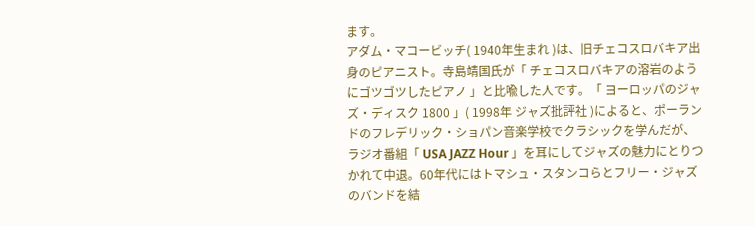ます。
アダム・マコービッチ( 1940年生まれ )は、旧チェコスロバキア出身のピアニスト。寺島靖国氏が「 チェコスロバキアの溶岩のようにゴツゴツしたピアノ 」と比喩した人です。「 ヨーロッパのジャズ・ディスク 1800 」( 1998年 ジャズ批評社 )によると、ポーランドのフレデリック・ショパン音楽学校でクラシックを学んだが、ラジオ番組「 USA JAZZ Hour 」を耳にしてジャズの魅力にとりつかれて中退。60年代にはトマシュ・スタンコらとフリー・ジャズのバンドを結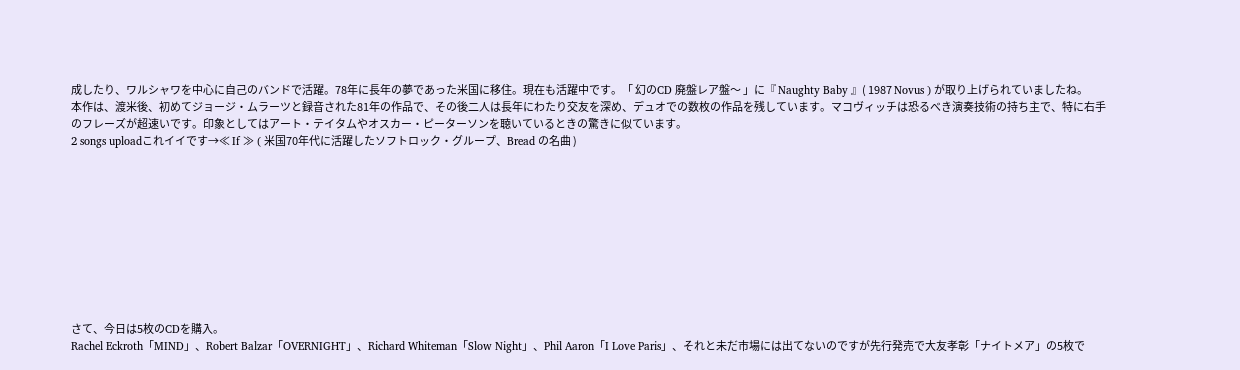成したり、ワルシャワを中心に自己のバンドで活躍。78年に長年の夢であった米国に移住。現在も活躍中です。「 幻のCD 廃盤レア盤〜 」に『 Naughty Baby 』( 1987 Novus ) が取り上げられていましたね。
本作は、渡米後、初めてジョージ・ムラーツと録音された81年の作品で、その後二人は長年にわたり交友を深め、デュオでの数枚の作品を残しています。マコヴィッチは恐るべき演奏技術の持ち主で、特に右手のフレーズが超速いです。印象としてはアート・テイタムやオスカー・ピーターソンを聴いているときの驚きに似ています。
2 songs uploadこれイイです→≪ If ≫ ( 米国70年代に活躍したソフトロック・グループ、Bread の名曲 )










さて、今日は5枚のCDを購入。
Rachel Eckroth「MIND」、Robert Balzar「OVERNIGHT」、Richard Whiteman「Slow Night」、Phil Aaron「I Love Paris」、それと未だ市場には出てないのですが先行発売で大友孝彰「ナイトメア」の5枚で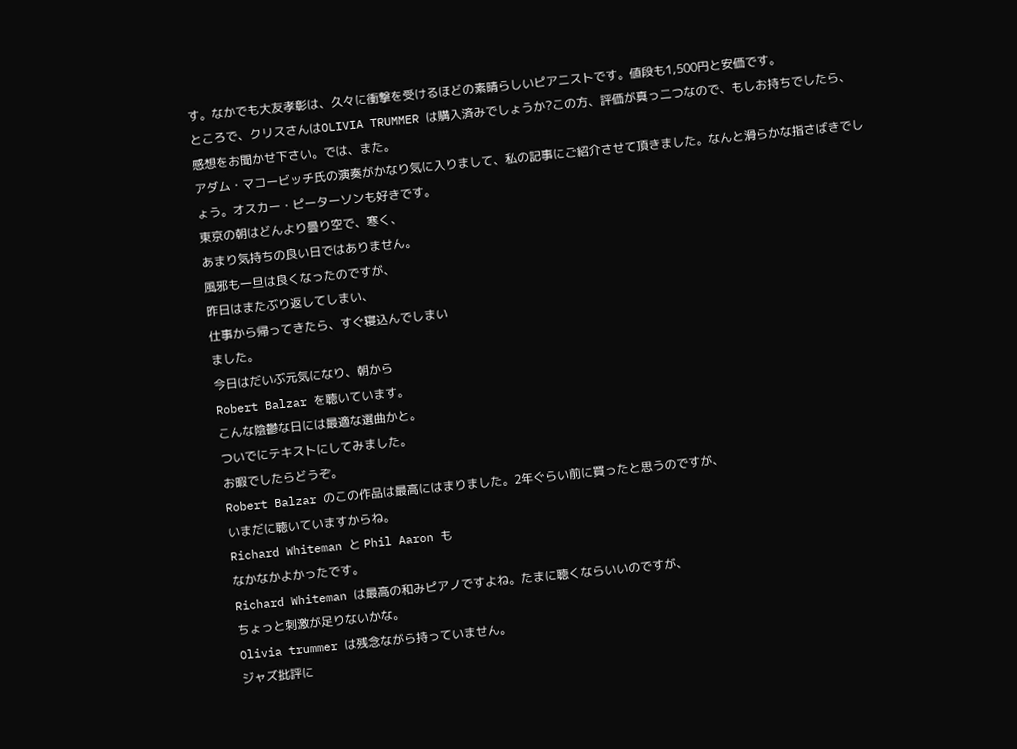す。なかでも大友孝彰は、久々に衝撃を受けるほどの素晴らしいピアニストです。値段も1,500円と安価です。
ところで、クリスさんはOLIVIA TRUMMER は購入済みでしょうか?この方、評価が真っ二つなので、もしお持ちでしたら、感想をお聞かせ下さい。では、また。
アダム・マコービッチ氏の演奏がかなり気に入りまして、私の記事にご紹介させて頂きました。なんと滑らかな指さばきでしょう。オスカー・ピーターソンも好きです。
東京の朝はどんより曇り空で、寒く、
あまり気持ちの良い日ではありません。
風邪も一旦は良くなったのですが、
昨日はまたぶり返してしまい、
仕事から帰ってきたら、すぐ寝込んでしまい
ました。
今日はだいぶ元気になり、朝から
Robert Balzar を聴いています。
こんな陰鬱な日には最適な選曲かと。
ついでにテキストにしてみました。
お暇でしたらどうぞ。
Robert Balzar のこの作品は最高にはまりました。2年ぐらい前に買ったと思うのですが、
いまだに聴いていますからね。
Richard Whiteman と Phil Aaron も
なかなかよかったです。
Richard Whiteman は最高の和みピアノですよね。たまに聴くならいいのですが、
ちょっと刺激が足りないかな。
Olivia trummer は残念ながら持っていません。
ジャズ批評に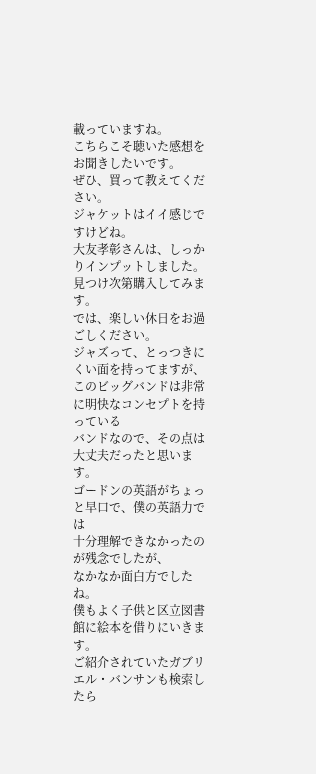載っていますね。
こちらこそ聴いた感想をお聞きしたいです。
ぜひ、買って教えてください。
ジャケットはイイ感じですけどね。
大友孝彰さんは、しっかりインプットしました。見つけ次第購入してみます。
では、楽しい休日をお過ごしください。
ジャズって、とっつきにくい面を持ってますが、
このビッグバンドは非常に明快なコンセプトを持っている
バンドなので、その点は大丈夫だったと思います。
ゴードンの英語がちょっと早口で、僕の英語力では
十分理解できなかったのが残念でしたが、
なかなか面白方でしたね。
僕もよく子供と区立図書館に絵本を借りにいきます。
ご紹介されていたガブリエル・バンサンも検索したら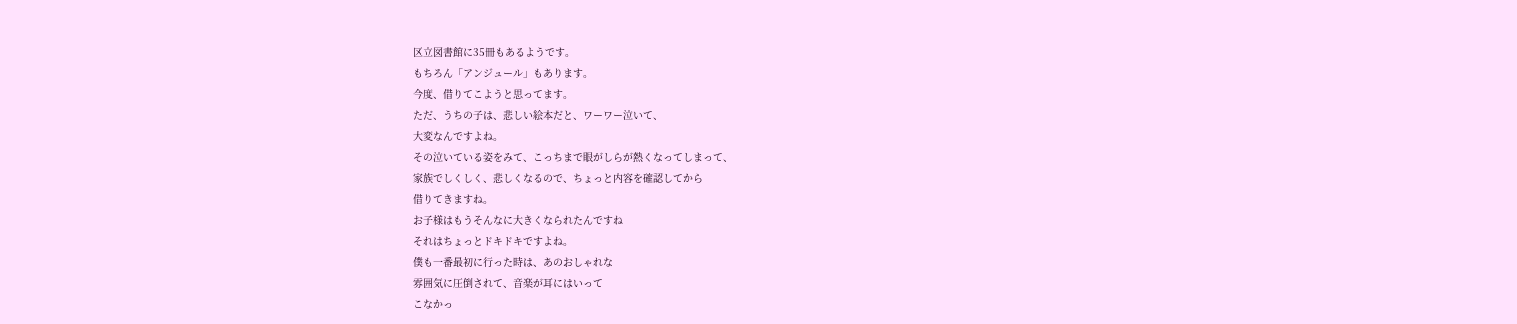区立図書館に35冊もあるようです。
もちろん「アンジュール」もあります。
今度、借りてこようと思ってます。
ただ、うちの子は、悲しい絵本だと、ワーワー泣いて、
大変なんですよね。
その泣いている姿をみて、こっちまで眼がしらが熱くなってしまって、
家族でしくしく、悲しくなるので、ちょっと内容を確認してから
借りてきますね。
お子様はもうそんなに大きくなられたんですね
それはちょっとドキドキですよね。
僕も一番最初に行った時は、あのおしゃれな
雰囲気に圧倒されて、音楽が耳にはいって
こなかっ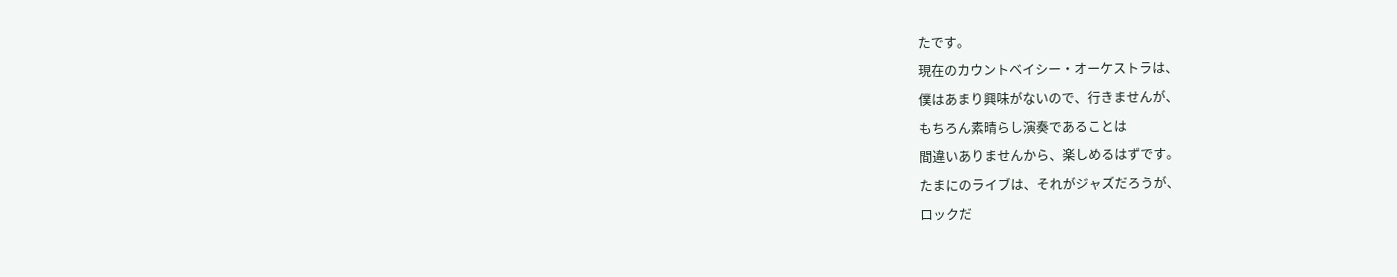たです。
現在のカウントベイシー・オーケストラは、
僕はあまり興味がないので、行きませんが、
もちろん素晴らし演奏であることは
間違いありませんから、楽しめるはずです。
たまにのライブは、それがジャズだろうが、
ロックだ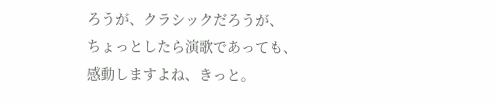ろうが、クラシックだろうが、
ちょっとしたら演歌であっても、
感動しますよね、きっと。